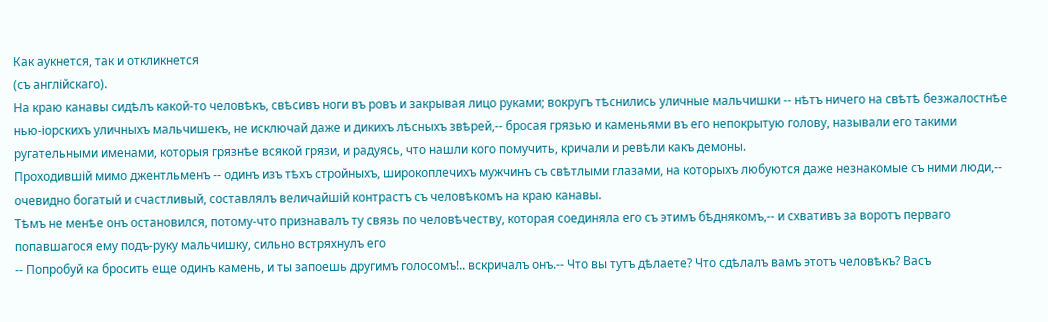Как аукнется, так и откликнется
(съ англійскаго).
На краю канавы сидѣлъ какой-то человѣкъ, свѣсивъ ноги въ ровъ и закрывая лицо руками; вокругъ тѣснились уличные мальчишки -- нѣтъ ничего на свѣтѣ безжалостнѣе нью-іорскихъ уличныхъ мальчишекъ, не исключай даже и дикихъ лѣсныхъ звѣрей,-- бросая грязью и каменьями въ его непокрытую голову, называли его такими ругательными именами, которыя грязнѣе всякой грязи, и радуясь, что нашли кого помучить, кричали и ревѣли какъ демоны.
Проходившій мимо джентльменъ -- одинъ изъ тѣхъ стройныхъ, широкоплечихъ мужчинъ съ свѣтлыми глазами, на которыхъ любуются даже незнакомые съ ними люди,-- очевидно богатый и счастливый, составлялъ величайшій контрастъ съ человѣкомъ на краю канавы.
Тѣмъ не менѣе онъ остановился, потому-что признавалъ ту связь по человѣчеству, которая соединяла его съ этимъ бѣднякомъ,-- и схвативъ за воротъ перваго попавшагося ему подъ-руку мальчишку, сильно встряхнулъ его
-- Попробуй ка бросить еще одинъ камень, и ты запоешь другимъ голосомъ!.. вскричалъ онъ.-- Что вы тутъ дѣлаете? Что сдѣлалъ вамъ этотъ человѣкъ? Васъ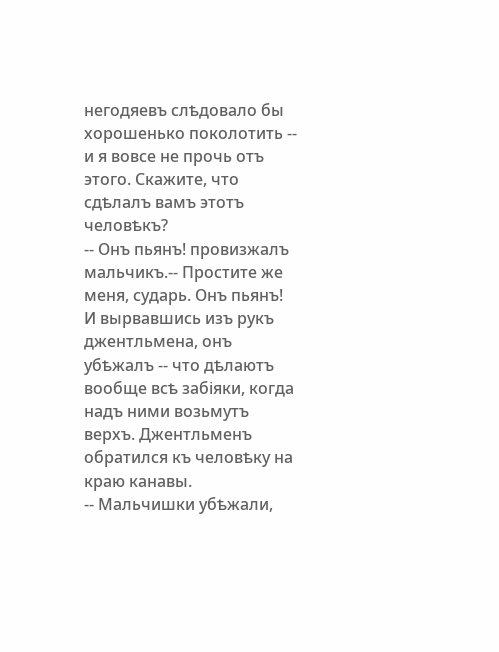негодяевъ слѣдовало бы хорошенько поколотить -- и я вовсе не прочь отъ этого. Скажите, что сдѣлалъ вамъ этотъ человѣкъ?
-- Онъ пьянъ! провизжалъ мальчикъ.-- Простите же меня, сударь. Онъ пьянъ!
И вырвавшись изъ рукъ джентльмена, онъ убѣжалъ -- что дѣлаютъ вообще всѣ забіяки, когда надъ ними возьмутъ верхъ. Джентльменъ обратился къ человѣку на краю канавы.
-- Мальчишки убѣжали,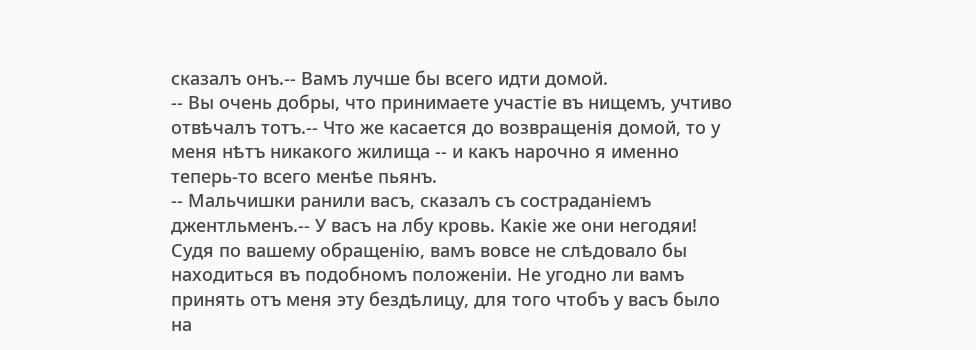сказалъ онъ.-- Вамъ лучше бы всего идти домой.
-- Вы очень добры, что принимаете участіе въ нищемъ, учтиво отвѣчалъ тотъ.-- Что же касается до возвращенія домой, то у меня нѣтъ никакого жилища -- и какъ нарочно я именно теперь-то всего менѣе пьянъ.
-- Мальчишки ранили васъ, сказалъ съ состраданіемъ джентльменъ.-- У васъ на лбу кровь. Какіе же они негодяи! Судя по вашему обращенію, вамъ вовсе не слѣдовало бы находиться въ подобномъ положеніи. Не угодно ли вамъ принять отъ меня эту бездѣлицу, для того чтобъ у васъ было на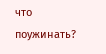что поужинать?